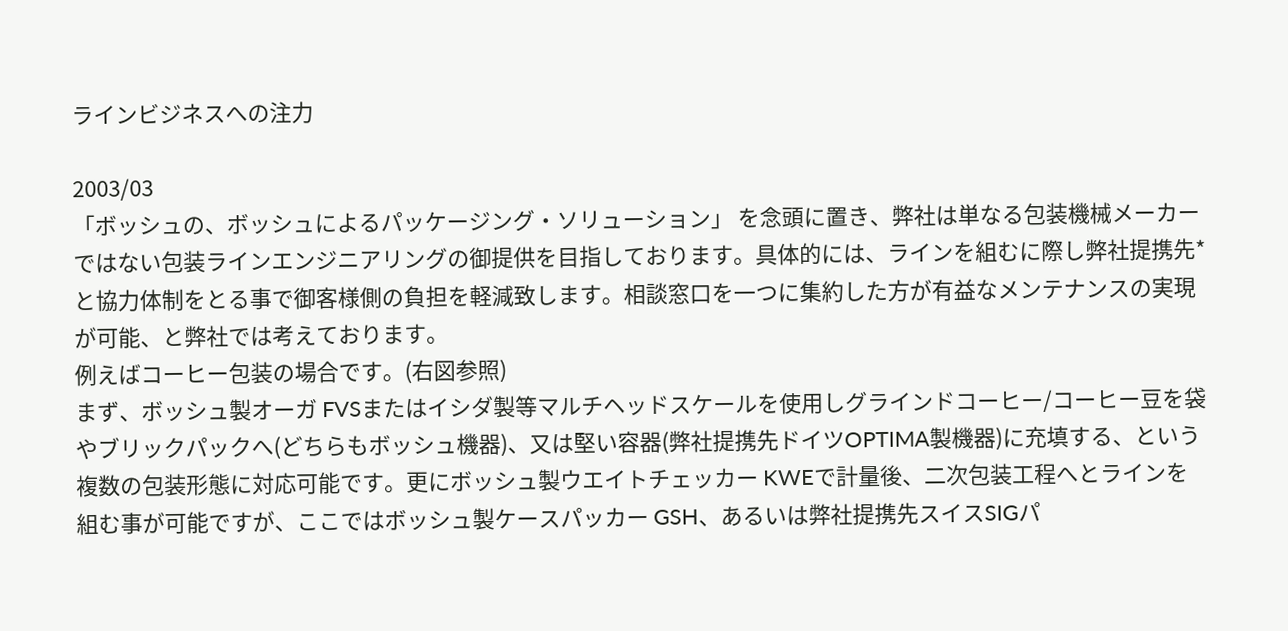ラインビジネスへの注力

2003/03
「ボッシュの、ボッシュによるパッケージング・ソリューション」 を念頭に置き、弊社は単なる包装機械メーカーではない包装ラインエンジニアリングの御提供を目指しております。具体的には、ラインを組むに際し弊社提携先* と協力体制をとる事で御客様側の負担を軽減致します。相談窓口を一つに集約した方が有益なメンテナンスの実現が可能、と弊社では考えております。
例えばコーヒー包装の場合です。(右図参照)
まず、ボッシュ製オーガ FVSまたはイシダ製等マルチヘッドスケールを使用しグラインドコーヒー/コーヒー豆を袋やブリックパックへ(どちらもボッシュ機器)、又は堅い容器(弊社提携先ドイツOPTIMA製機器)に充填する、という複数の包装形態に対応可能です。更にボッシュ製ウエイトチェッカー KWEで計量後、二次包装工程へとラインを組む事が可能ですが、ここではボッシュ製ケースパッカー GSH、あるいは弊社提携先スイスSIGパ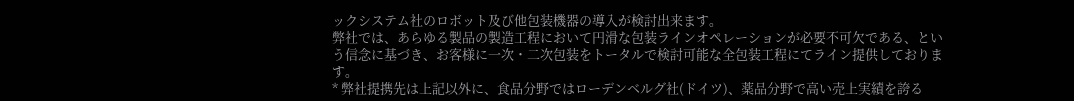ックシステム社のロボット及び他包装機器の導入が検討出来ます。
弊社では、あらゆる製品の製造工程において円滑な包装ラインオペレーションが必要不可欠である、という信念に基づき、お客様に一次・二次包装をトータルで検討可能な全包装工程にてライン提供しております。
* 弊社提携先は上記以外に、食品分野ではローデンベルグ社(ドイツ)、薬品分野で高い売上実績を誇る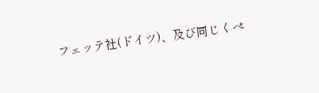フェッテ社(ドイツ)、及び同じくぺ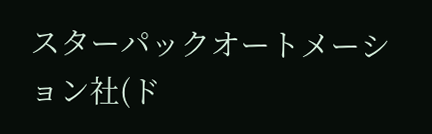スターパックオートメーション社(ド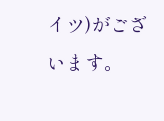イツ)がございます。